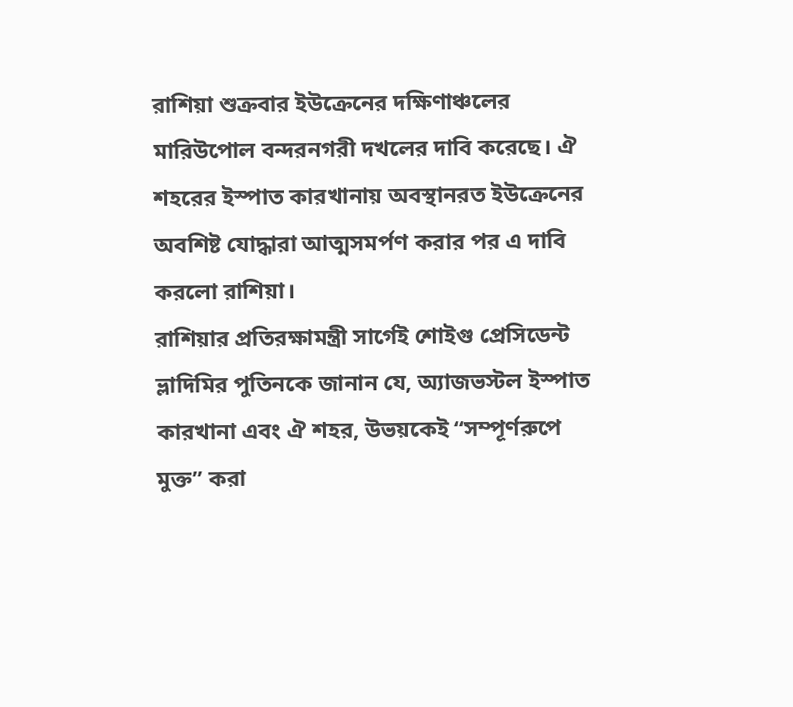রাশিয়া শুক্রবার ইউক্রেনের দক্ষিণাঞ্চলের মারিউপোল বন্দরনগরী দখলের দাবি করেছে। ঐ শহরের ইস্পাত কারখানায় অবস্থানরত ইউক্রেনের অবশিষ্ট যোদ্ধারা আত্মসমর্পণ করার পর এ দাবি করলো রাশিয়া।
রাশিয়ার প্রতিরক্ষামন্ত্রী সার্গেই শোইগু প্রেসিডেন্ট ভ্লাদিমির পুতিনকে জানান যে, অ্যাজভস্টল ইস্পাত কারখানা এবং ঐ শহর, উভয়কেই “সম্পূর্ণরুপে মুক্ত” করা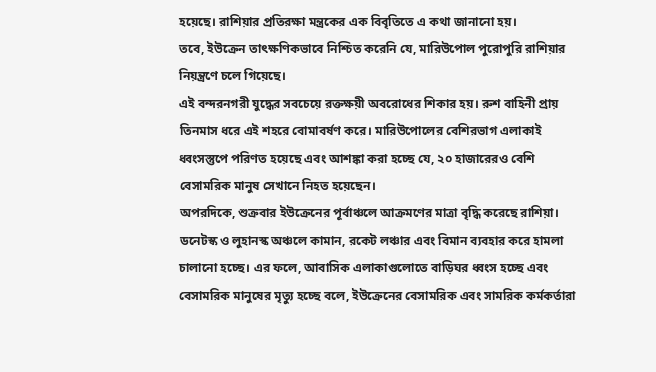হয়েছে। রাশিয়ার প্রতিরক্ষা মন্ত্রকের এক বিবৃতিতে এ কথা জানানো হয়।
তবে, ইউক্রেন তাৎক্ষণিকভাবে নিশ্চিত করেনি যে, মারিউপোল পুরোপুরি রাশিয়ার নিয়ন্ত্রণে চলে গিয়েছে।
এই বন্দরনগরী যুদ্ধের সবচেয়ে রক্তক্ষয়ী অবরোধের শিকার হয়। রুশ বাহিনী প্রায় তিনমাস ধরে এই শহরে বোমাবর্ষণ করে। মারিউপোলের বেশিরভাগ এলাকাই ধ্বংসস্তুপে পরিণত হয়েছে এবং আশঙ্কা করা হচ্ছে যে, ২০ হাজারেরও বেশি বেসামরিক মানুষ সেখানে নিহত হয়েছেন।
অপরদিকে, শুক্রবার ইউক্রেনের পূর্বাঞ্চলে আক্রমণের মাত্রা বৃদ্ধি করেছে রাশিয়া। ডনেটস্ক ও লুহানস্ক অঞ্চলে কামান, রকেট লঞ্চার এবং বিমান ব্যবহার করে হামলা চালানো হচ্ছে। এর ফলে, আবাসিক এলাকাগুলোতে বাড়িঘর ধ্বংস হচ্ছে এবং বেসামরিক মানুষের মৃত্যু হচ্ছে বলে, ইউক্রেনের বেসামরিক এবং সামরিক কর্মকর্তারা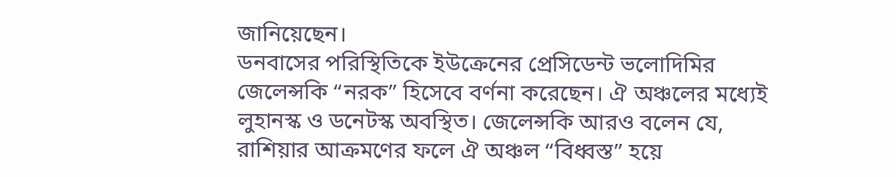জানিয়েছেন।
ডনবাসের পরিস্থিতিকে ইউক্রেনের প্রেসিডেন্ট ভলোদিমির জেলেন্সকি “নরক” হিসেবে বর্ণনা করেছেন। ঐ অঞ্চলের মধ্যেই লুহানস্ক ও ডনেটস্ক অবস্থিত। জেলেন্সকি আরও বলেন যে, রাশিয়ার আক্রমণের ফলে ঐ অঞ্চল “বিধ্বস্ত” হয়ে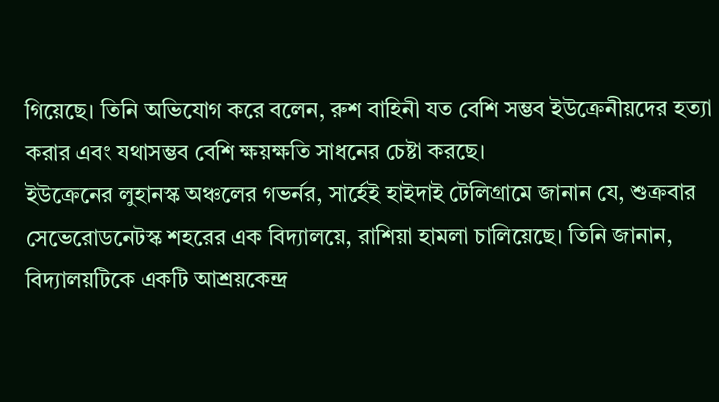গিয়েছে। তিনি অভিযোগ করে বলেন, রুশ বাহিনী যত বেশি সম্ভব ইউক্রেনীয়দের হত্যা করার এবং যথাসম্ভব বেশি ক্ষয়ক্ষতি সাধনের চেষ্টা করছে।
ইউক্রেনের লুহানস্ক অঞ্চলের গভর্নর, সার্হেই হাইদাই টেলিগ্রামে জানান যে, শুক্রবার সেভেরোডনেটস্ক শহরের এক বিদ্যালয়ে, রাশিয়া হামলা চালিয়েছে। তিনি জানান, বিদ্যালয়টিকে একটি আশ্রয়কেন্দ্র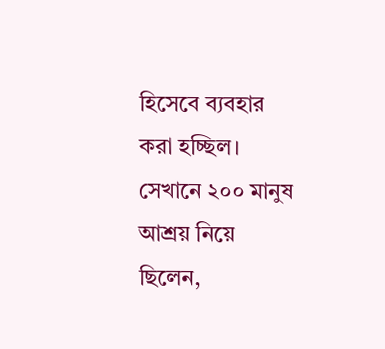হিসেবে ব্যবহার করা হচ্ছিল। সেখানে ২০০ মানুষ আশ্রয় নিয়ে ছিলেন,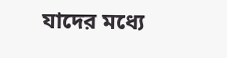যাদের মধ্যে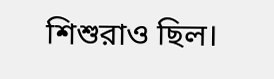শিশুরাও ছিল।